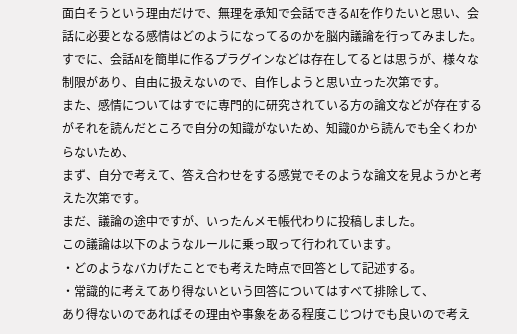面白そうという理由だけで、無理を承知で会話できるAIを作りたいと思い、会話に必要となる感情はどのようになってるのかを脳内議論を行ってみました。
すでに、会話AIを簡単に作るプラグインなどは存在してるとは思うが、様々な制限があり、自由に扱えないので、自作しようと思い立った次第です。
また、感情についてはすでに専門的に研究されている方の論文などが存在するがそれを読んだところで自分の知識がないため、知識0から読んでも全くわからないため、
まず、自分で考えて、答え合わせをする感覚でそのような論文を見ようかと考えた次第です。
まだ、議論の途中ですが、いったんメモ帳代わりに投稿しました。
この議論は以下のようなルールに乗っ取って行われています。
・どのようなバカげたことでも考えた時点で回答として記述する。
・常識的に考えてあり得ないという回答についてはすべて排除して、
あり得ないのであればその理由や事象をある程度こじつけでも良いので考え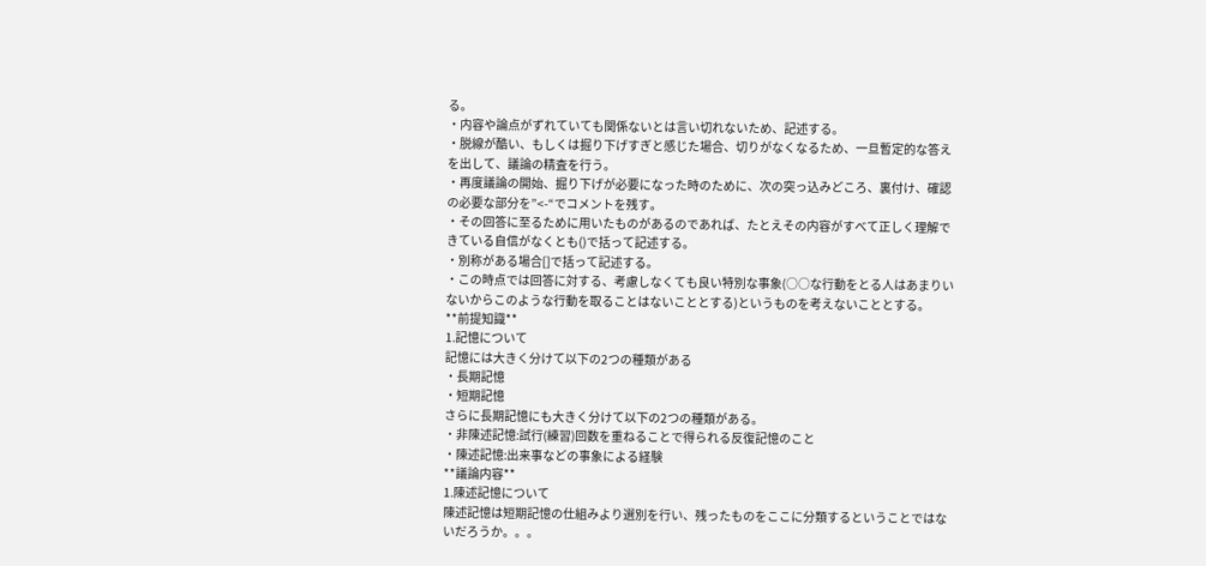る。
・内容や論点がずれていても関係ないとは言い切れないため、記述する。
・脱線が酷い、もしくは掘り下げすぎと感じた場合、切りがなくなるため、一旦暫定的な答えを出して、議論の精査を行う。
・再度議論の開始、掘り下げが必要になった時のために、次の突っ込みどころ、裏付け、確認の必要な部分を”<-“でコメントを残す。
・その回答に至るために用いたものがあるのであれば、たとえその内容がすべて正しく理解できている自信がなくとも()で括って記述する。
・別称がある場合[]で括って記述する。
・この時点では回答に対する、考慮しなくても良い特別な事象(○○な行動をとる人はあまりいないからこのような行動を取ることはないこととする)というものを考えないこととする。
**前提知識**
1.記憶について
記憶には大きく分けて以下の2つの種類がある
・長期記憶
・短期記憶
さらに長期記憶にも大きく分けて以下の2つの種類がある。
・非陳述記憶:試行(練習)回数を重ねることで得られる反復記憶のこと
・陳述記憶:出来事などの事象による経験
**議論内容**
1.陳述記憶について
陳述記憶は短期記憶の仕組みより選別を行い、残ったものをここに分類するということではないだろうか。。。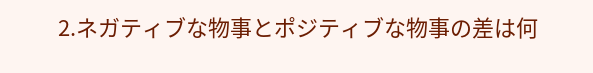2.ネガティブな物事とポジティブな物事の差は何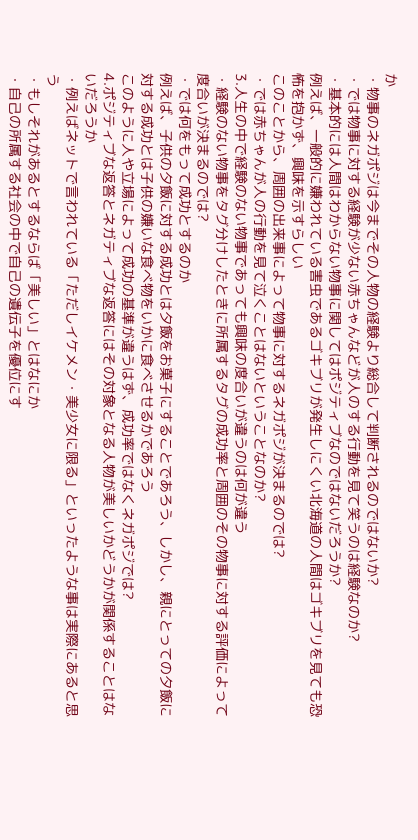か
・物事のネガポジは今までその人物の経験より総合して判断されるのではないか?
・では物事に対する経験が少ない赤ちゃんなどが人のする行動を見て笑うのは経験なのか?
・基本的には人間はわからない物事に関してはポジティブなのではないだろうか?
例えば、一般的に嫌われている害虫であるゴキブリが発生しにくい北海道の人間はゴキブリを見ても恐怖を抱かず、興味を示すらしい
このことから、周囲の出来事によって物事に対するネガポジが決まるのでは?
・では赤ちゃんが人の行動を見て泣くことはないということなのか?
3.人生の中で経験のない物事であっても興味の度合いが違うのは何が違う
・経験のない物事をタグ分けしたときに所属するタグの成功率と周囲のその物事に対する評価によって度合いが決まるのでは?
・では何をもって成功とするのか
例えば、子供の夕飯に対する成功とは夕飯をお菓子にすることであろう、しかし、親にとっての夕飯に対する成功とは子供の嫌いな食べ物をいかに食べさせるかであろう
このように人や立場によって成功の基準が違うはず、成功率ではなくネガポジでは?
4.ポジティブな返答とネガティブな返答にはその対象となる人物が美しいかどうかが関係することはないだろうか
・例えばネットで言われている「ただしイケメン・美少女に限る」といったような事は実際にあると思う
・もしそれがあるとするならば「美しい」とはなにか
・自己の所属する社会の中で自己の遺伝子を優位にす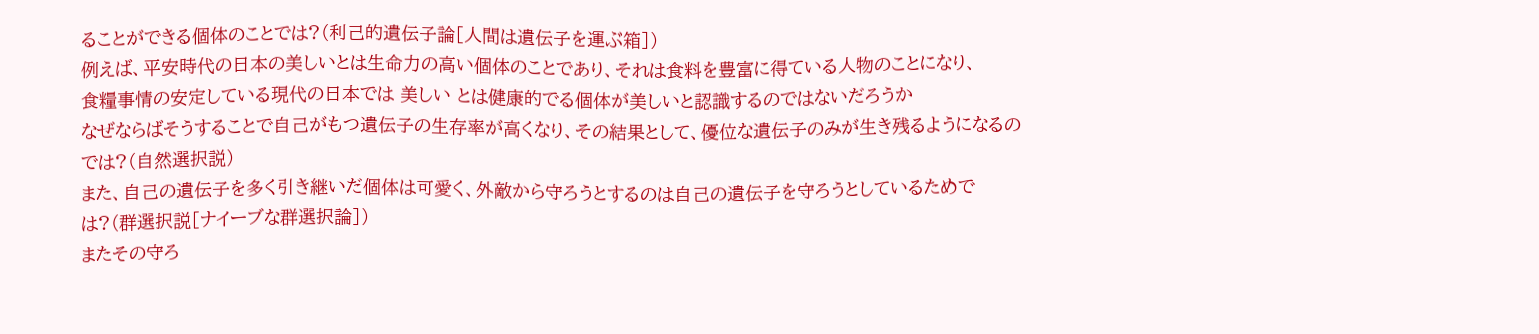ることができる個体のことでは?(利己的遺伝子論[人間は遺伝子を運ぶ箱])
例えば、平安時代の日本の美しいとは生命力の高い個体のことであり、それは食料を豊富に得ている人物のことになり、
食糧事情の安定している現代の日本では 美しい とは健康的でる個体が美しいと認識するのではないだろうか
なぜならばそうすることで自己がもつ遺伝子の生存率が高くなり、その結果として、優位な遺伝子のみが生き残るようになるのでは?(自然選択説)
また、自己の遺伝子を多く引き継いだ個体は可愛く、外敵から守ろうとするのは自己の遺伝子を守ろうとしているためでは?(群選択説[ナイーブな群選択論])
またその守ろ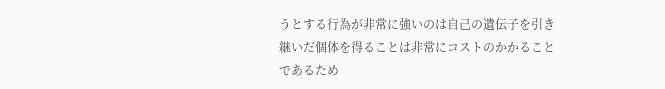うとする行為が非常に強いのは自己の遺伝子を引き継いだ個体を得ることは非常にコストのかかることであるため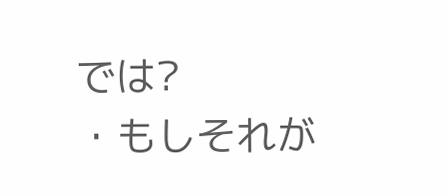では?
・もしそれが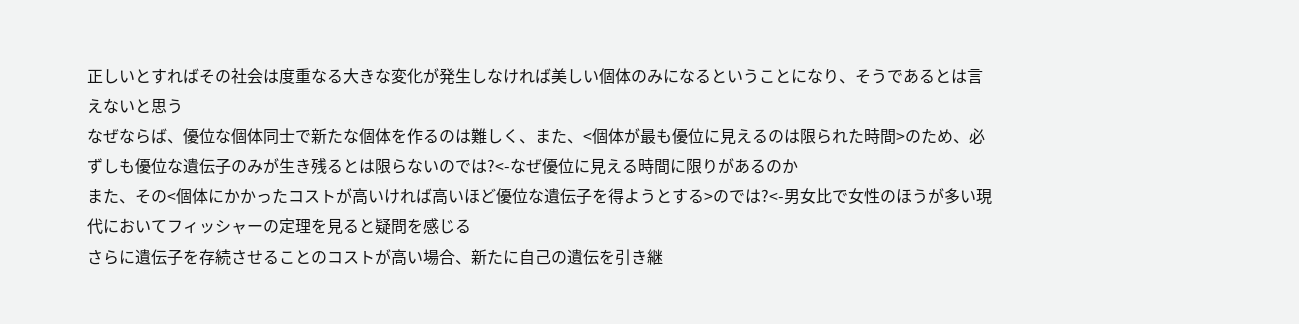正しいとすればその社会は度重なる大きな変化が発生しなければ美しい個体のみになるということになり、そうであるとは言えないと思う
なぜならば、優位な個体同士で新たな個体を作るのは難しく、また、<個体が最も優位に見えるのは限られた時間>のため、必ずしも優位な遺伝子のみが生き残るとは限らないのでは?<-なぜ優位に見える時間に限りがあるのか
また、その<個体にかかったコストが高いければ高いほど優位な遺伝子を得ようとする>のでは?<-男女比で女性のほうが多い現代においてフィッシャーの定理を見ると疑問を感じる
さらに遺伝子を存続させることのコストが高い場合、新たに自己の遺伝を引き継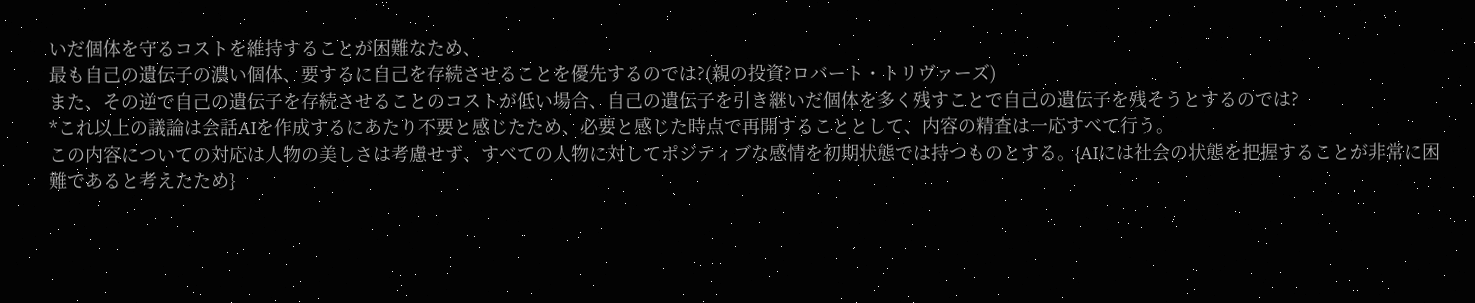いだ個体を守るコストを維持することが困難なため、
最も自己の遺伝子の濃い個体、要するに自己を存続させることを優先するのでは?(親の投資?ロバート・トリヴァーズ)
また、その逆で自己の遺伝子を存続させることのコストが低い場合、自己の遺伝子を引き継いだ個体を多く残すことで自己の遺伝子を残そうとするのでは?
*これ以上の議論は会話AIを作成するにあたり不要と感じたため、必要と感じた時点で再開することとして、内容の精査は一応すべて行う。
この内容についての対応は人物の美しさは考慮せず、すべての人物に対してポジティブな感情を初期状態では持つものとする。{AIには社会の状態を把握することが非常に困難であると考えたため}